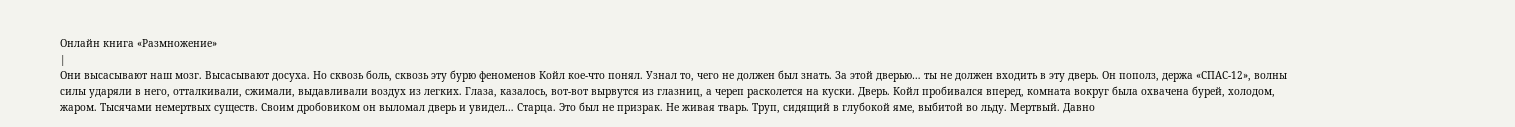Онлайн книга «Размножение»
|
Они высасывают наш мозг. Высасывают досуха. Но сквозь боль, сквозь эту бурю феноменов Койл кое-что понял. Узнал то, чего не должен был знать. За этой дверью… ты не должен входить в эту дверь. Он пополз, держа «СПАС-12», волны силы ударяли в него, отталкивали, сжимали, выдавливали воздух из легких. Глаза, казалось, вот-вот вырвутся из глазниц, а череп расколется на куски. Дверь. Койл пробивался вперед, комната вокруг была охвачена бурей, холодом, жаром. Тысячами немертвых существ. Своим дробовиком он выломал дверь и увидел… Старца. Это был не призрак. Не живая тварь. Труп, сидящий в глубокой яме, выбитой во льду. Мертвый. Давно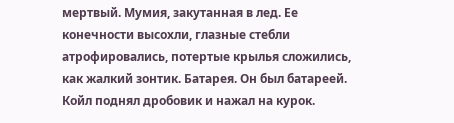мертвый. Мумия, закутанная в лед. Ее конечности высохли, глазные стебли атрофировались, потертые крылья сложились, как жалкий зонтик. Батарея. Он был батареей. Койл поднял дробовик и нажал на курок.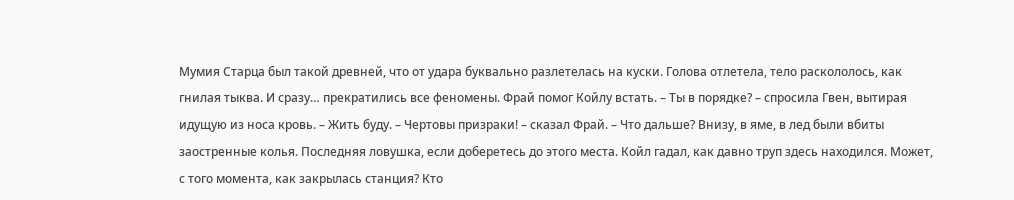Мумия Старца был такой древней, что от удара буквально разлетелась на куски. Голова отлетела, тело раскололось, как гнилая тыква. И сразу… прекратились все феномены. Фрай помог Койлу встать. – Ты в порядке? – спросила Гвен, вытирая идущую из носа кровь. – Жить буду. – Чертовы призраки! – сказал Фрай. – Что дальше? Внизу, в яме, в лед были вбиты заостренные колья. Последняя ловушка, если доберетесь до этого места. Койл гадал, как давно труп здесь находился. Может, с того момента, как закрылась станция? Кто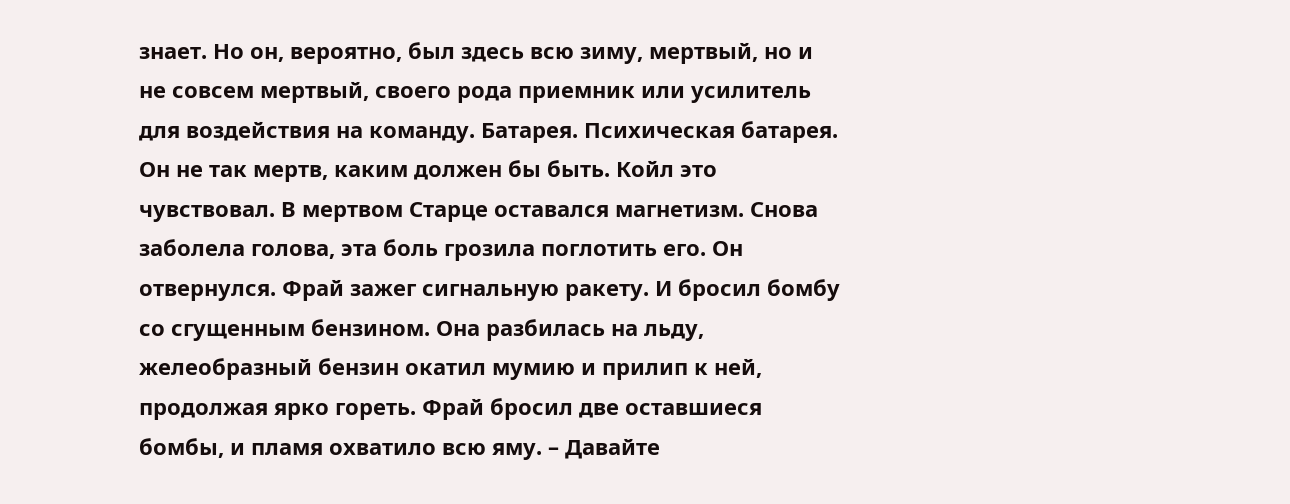знает. Но он, вероятно, был здесь всю зиму, мертвый, но и не совсем мертвый, своего рода приемник или усилитель для воздействия на команду. Батарея. Психическая батарея. Он не так мертв, каким должен бы быть. Койл это чувствовал. В мертвом Старце оставался магнетизм. Снова заболела голова, эта боль грозила поглотить его. Он отвернулся. Фрай зажег сигнальную ракету. И бросил бомбу со сгущенным бензином. Она разбилась на льду, желеобразный бензин окатил мумию и прилип к ней, продолжая ярко гореть. Фрай бросил две оставшиеся бомбы, и пламя охватило всю яму. – Давайте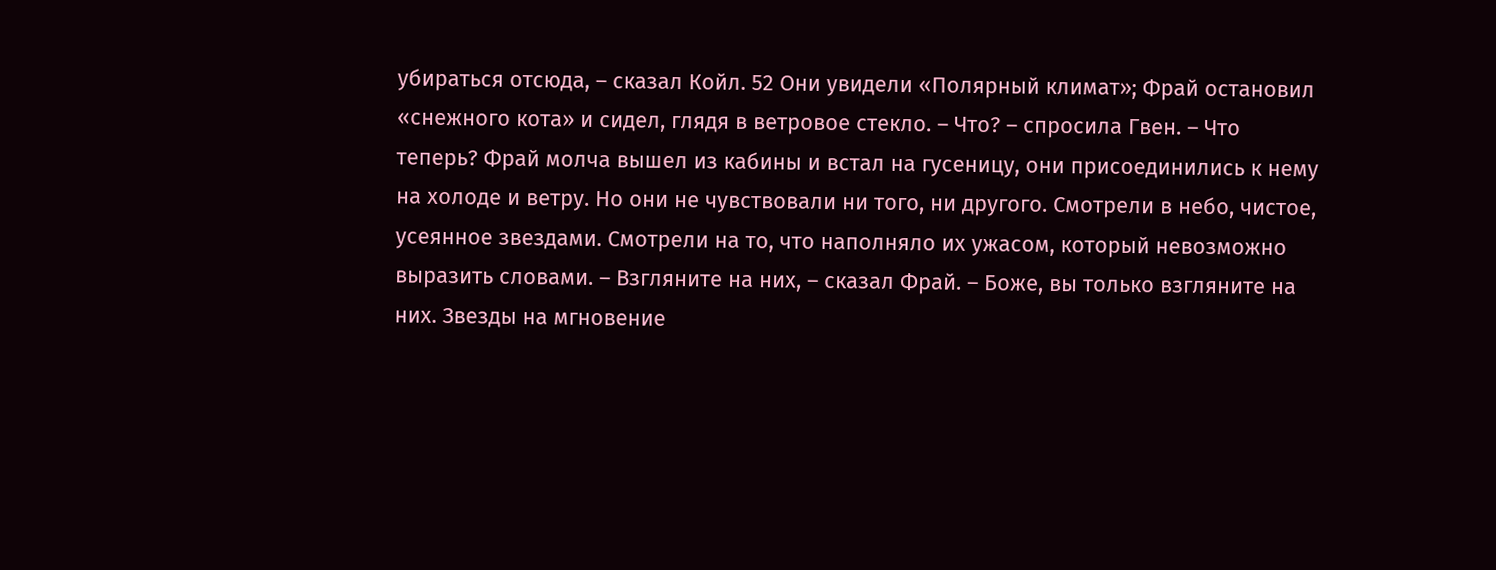убираться отсюда, – сказал Койл. 52 Они увидели «Полярный климат»; Фрай остановил «снежного кота» и сидел, глядя в ветровое стекло. – Что? – спросила Гвен. – Что теперь? Фрай молча вышел из кабины и встал на гусеницу, они присоединились к нему на холоде и ветру. Но они не чувствовали ни того, ни другого. Смотрели в небо, чистое, усеянное звездами. Смотрели на то, что наполняло их ужасом, который невозможно выразить словами. – Взгляните на них, – сказал Фрай. – Боже, вы только взгляните на них. Звезды на мгновение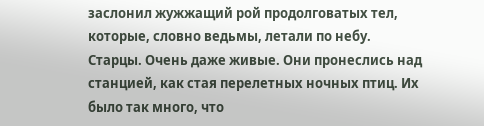заслонил жужжащий рой продолговатых тел, которые, словно ведьмы, летали по небу. Старцы. Очень даже живые. Они пронеслись над станцией, как стая перелетных ночных птиц. Их было так много, что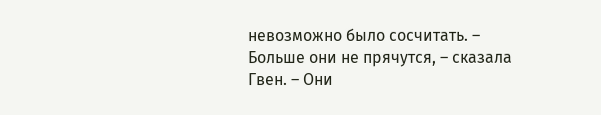невозможно было сосчитать. – Больше они не прячутся, – сказала Гвен. – Они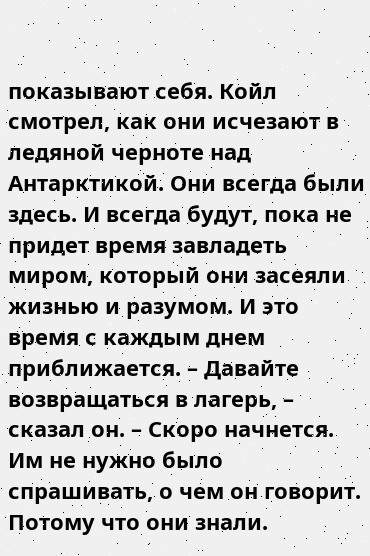показывают себя. Койл смотрел, как они исчезают в ледяной черноте над Антарктикой. Они всегда были здесь. И всегда будут, пока не придет время завладеть миром, который они засеяли жизнью и разумом. И это время с каждым днем приближается. – Давайте возвращаться в лагерь, – сказал он. – Скоро начнется. Им не нужно было спрашивать, о чем он говорит. Потому что они знали.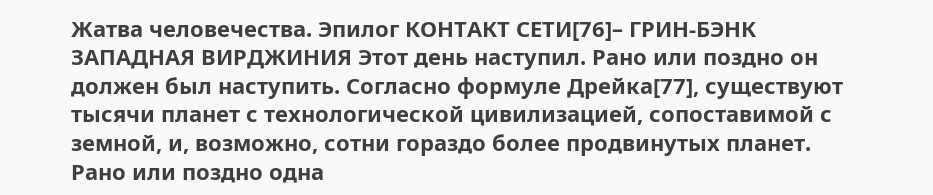Жатва человечества. Эпилог КОНТАКТ СЕТИ[76]– ГРИН-БЭНК ЗАПАДНАЯ ВИРДЖИНИЯ Этот день наступил. Рано или поздно он должен был наступить. Согласно формуле Дрейка[77], существуют тысячи планет с технологической цивилизацией, сопоставимой с земной, и, возможно, сотни гораздо более продвинутых планет. Рано или поздно одна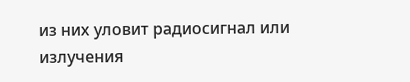из них уловит радиосигнал или излучения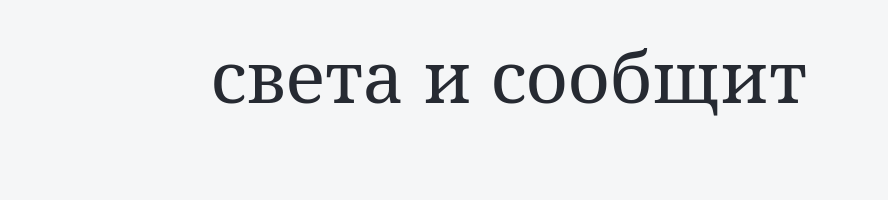света и сообщит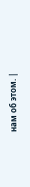нам об этом. |